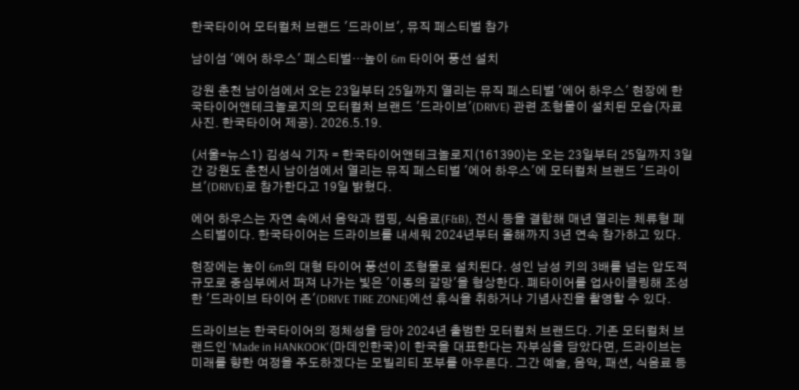한국타이어 모터컬처 브랜드 '드라이브', 뮤직 페스티벌 참가

남이섬 '에어 하우스' 페스티벌…높이 6m 타이어 풍선 설치

강원 춘천 남이섬에서 오는 23일부터 25일까지 열리는 뮤직 페스티벌 '에어 하우스' 현장에 한국타이어앤테크놀로지의 모터컬처 브랜드 '드라이브'(DRIVE) 관련 조형물이 설치된 모습(자료사진. 한국타이어 제공). 2026.5.19.

(서울=뉴스1) 김성식 기자 = 한국타이어앤테크놀로지(161390)는 오는 23일부터 25일까지 3일간 강원도 춘천시 남이섬에서 열리는 뮤직 페스티벌 '에어 하우스'에 모터컬처 브랜드 '드라이브'(DRIVE)로 참가한다고 19일 밝혔다.

에어 하우스는 자연 속에서 음악과 캠핑, 식음료(F&B), 전시 등을 결합해 매년 열리는 체류형 페스티벌이다. 한국타이어는 드라이브를 내세워 2024년부터 올해까지 3년 연속 참가하고 있다.

현장에는 높이 6m의 대형 타이어 풍선이 조형물로 설치된다. 성인 남성 키의 3배를 넘는 압도적 규모로 중심부에서 퍼져 나가는 빛은 '이동의 갈망'을 형상한다. 폐타이어를 업사이클링해 조성한 '드라이브 타이어 존'(DRIVE TIRE ZONE)에선 휴식을 취하거나 기념사진을 촬영할 수 있다.

드라이브는 한국타이어의 정체성을 담아 2024년 출범한 모터컬처 브랜드다. 기존 모터컬처 브랜드인 'Made in HANKOOK'(마데인한국)이 한국을 대표한다는 자부심을 담았다면, 드라이브는 미래를 향한 여정을 주도하겠다는 모빌리티 포부를 아우른다. 그간 예술, 음악, 패션, 식음료 등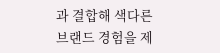과 결합해 색다른 브랜드 경험을 제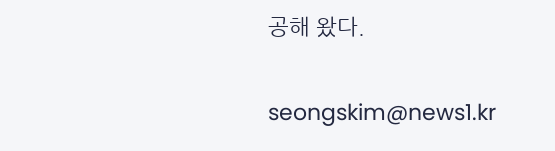공해 왔다.

seongskim@news1.kr